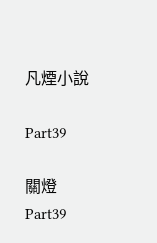凡煙小說

Part39

關燈
Part39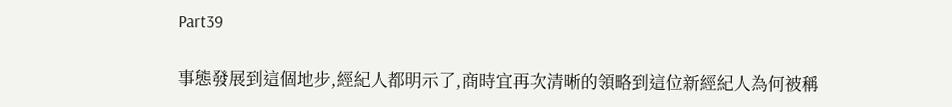Part39

事態發展到這個地步,經紀人都明示了,商時宜再次清晰的領略到這位新經紀人為何被稱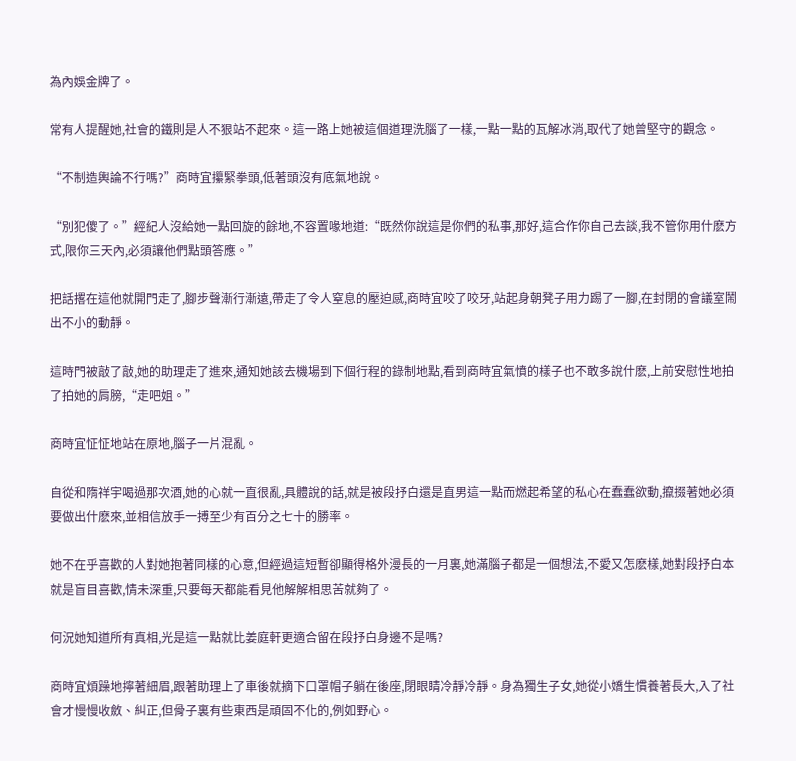為內娛金牌了。

常有人提醒她,社會的鐵則是人不狠站不起來。這一路上她被這個道理洗腦了一樣,一點一點的瓦解冰消,取代了她曾堅守的觀念。

“不制造輿論不行嗎?”商時宜攥緊拳頭,低著頭沒有底氣地說。

“別犯傻了。”經紀人沒給她一點回旋的餘地,不容置喙地道:“既然你說這是你們的私事,那好,這合作你自己去談,我不管你用什麽方式,限你三天內,必須讓他們點頭答應。”

把話撂在這他就開門走了,腳步聲漸行漸遠,帶走了令人窒息的壓迫感,商時宜咬了咬牙,站起身朝凳子用力踢了一腳,在封閉的會議室鬧出不小的動靜。

這時門被敲了敲,她的助理走了進來,通知她該去機場到下個行程的錄制地點,看到商時宜氣憤的樣子也不敢多說什麽,上前安慰性地拍了拍她的肩膀,“走吧姐。”

商時宜怔怔地站在原地,腦子一片混亂。

自從和隋祥宇喝過那次酒,她的心就一直很亂,具體說的話,就是被段抒白還是直男這一點而燃起希望的私心在蠢蠢欲動,攛掇著她必須要做出什麽來,並相信放手一搏至少有百分之七十的勝率。

她不在乎喜歡的人對她抱著同樣的心意,但經過這短暫卻顯得格外漫長的一月裏,她滿腦子都是一個想法,不愛又怎麽樣,她對段抒白本就是盲目喜歡,情未深重,只要每天都能看見他解解相思苦就夠了。

何況她知道所有真相,光是這一點就比姜庭軒更適合留在段抒白身邊不是嗎?

商時宜煩躁地擰著細眉,跟著助理上了車後就摘下口罩帽子躺在後座,閉眼睛冷靜冷靜。身為獨生子女,她從小嬌生慣養著長大,入了社會才慢慢收斂、糾正,但骨子裏有些東西是頑固不化的,例如野心。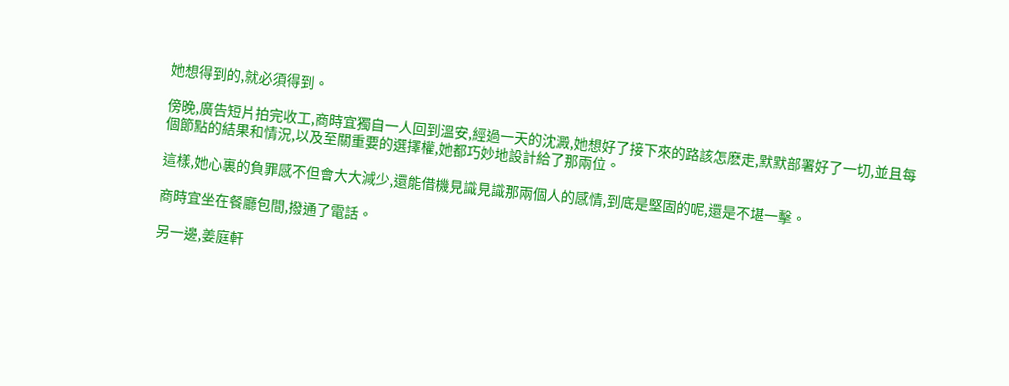她想得到的,就必須得到。

傍晚,廣告短片拍完收工,商時宜獨自一人回到溫安,經過一天的沈澱,她想好了接下來的路該怎麽走,默默部署好了一切,並且每個節點的結果和情況,以及至關重要的選擇權,她都巧妙地設計給了那兩位。

這樣,她心裏的負罪感不但會大大減少,還能借機見識見識那兩個人的感情,到底是堅固的呢,還是不堪一擊。

商時宜坐在餐廳包間,撥通了電話。

另一邊,姜庭軒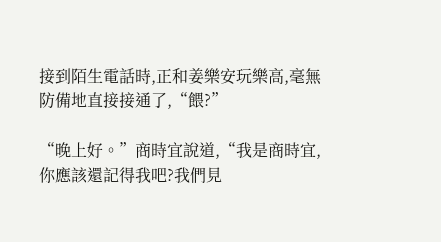接到陌生電話時,正和姜樂安玩樂高,毫無防備地直接接通了,“餵?”

“晚上好。”商時宜說道,“我是商時宜,你應該還記得我吧?我們見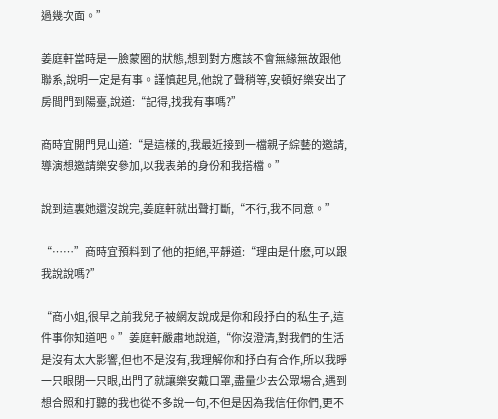過幾次面。”

姜庭軒當時是一臉蒙圈的狀態,想到對方應該不會無緣無故跟他聯系,說明一定是有事。謹慎起見,他說了聲稍等,安頓好樂安出了房間門到陽臺,說道:“記得,找我有事嗎?”

商時宜開門見山道:“是這樣的,我最近接到一檔親子綜藝的邀請,導演想邀請樂安參加,以我表弟的身份和我搭檔。”

說到這裏她還沒說完,姜庭軒就出聲打斷,“不行,我不同意。”

“……”商時宜預料到了他的拒絕,平靜道:“理由是什麽,可以跟我說說嗎?”

“商小姐,很早之前我兒子被網友說成是你和段抒白的私生子,這件事你知道吧。”姜庭軒嚴肅地說道,“你沒澄清,對我們的生活是沒有太大影響,但也不是沒有,我理解你和抒白有合作,所以我睜一只眼閉一只眼,出門了就讓樂安戴口罩,盡量少去公眾場合,遇到想合照和打聽的我也從不多說一句,不但是因為我信任你們,更不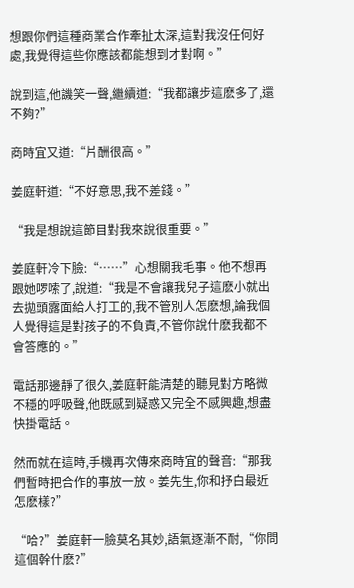想跟你們這種商業合作牽扯太深,這對我沒任何好處,我覺得這些你應該都能想到才對啊。”

說到這,他譏笑一聲,繼續道:“我都讓步這麽多了,還不夠?”

商時宜又道:“片酬很高。”

姜庭軒道:“不好意思,我不差錢。”

“我是想說這節目對我來說很重要。”

姜庭軒冷下臉:“……”心想關我毛事。他不想再跟她啰嗦了,說道:“我是不會讓我兒子這麽小就出去拋頭露面給人打工的,我不管別人怎麽想,論我個人覺得這是對孩子的不負責,不管你說什麽我都不會答應的。”

電話那邊靜了很久,姜庭軒能清楚的聽見對方略微不穩的呼吸聲,他既感到疑惑又完全不感興趣,想盡快掛電話。

然而就在這時,手機再次傳來商時宜的聲音:“那我們暫時把合作的事放一放。姜先生,你和抒白最近怎麽樣?”

“哈?”姜庭軒一臉莫名其妙,語氣逐漸不耐,“你問這個幹什麽?”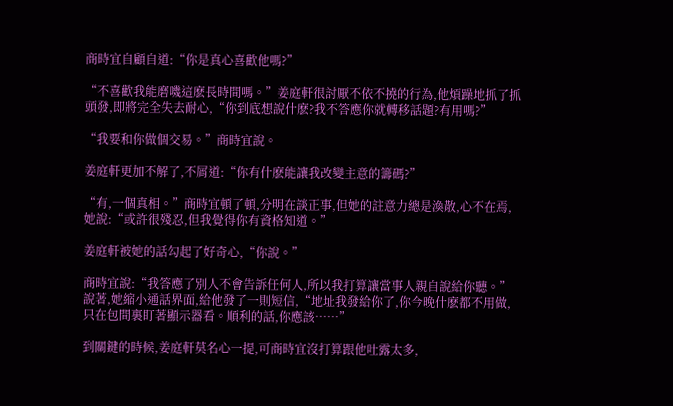商時宜自顧自道:“你是真心喜歡他嗎?”

“不喜歡我能磨嘰這麽長時間嗎。”姜庭軒很討厭不依不撓的行為,他煩躁地抓了抓頭發,即將完全失去耐心,“你到底想說什麽?我不答應你就轉移話題?有用嗎?”

“我要和你做個交易。”商時宜說。

姜庭軒更加不解了,不屑道:“你有什麽能讓我改變主意的籌碼?”

“有,一個真相。”商時宜頓了頓,分明在談正事,但她的註意力總是渙散,心不在焉,她說:“或許很殘忍,但我覺得你有資格知道。”

姜庭軒被她的話勾起了好奇心,“你說。”

商時宜說:“我答應了別人不會告訴任何人,所以我打算讓當事人親自說給你聽。”說著,她縮小通話界面,給他發了一則短信,“地址我發給你了,你今晚什麽都不用做,只在包間裏盯著顯示器看。順利的話,你應該……”

到關鍵的時候,姜庭軒莫名心一提,可商時宜沒打算跟他吐露太多,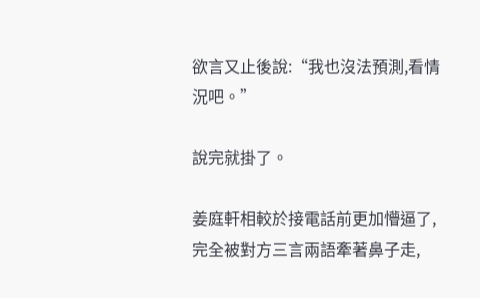欲言又止後說:“我也沒法預測,看情況吧。”

說完就掛了。

姜庭軒相較於接電話前更加懵逼了,完全被對方三言兩語牽著鼻子走,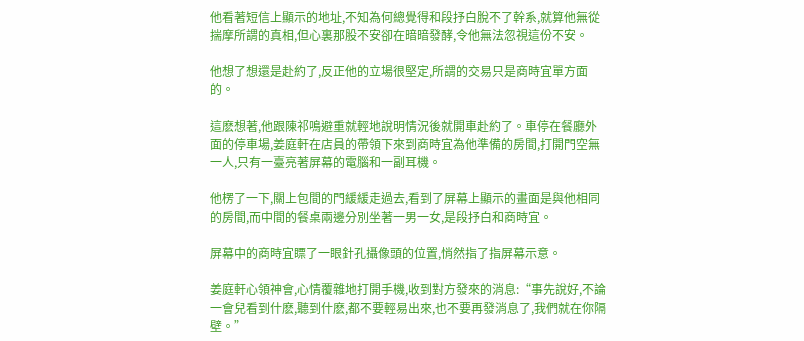他看著短信上顯示的地址,不知為何總覺得和段抒白脫不了幹系,就算他無從揣摩所謂的真相,但心裏那股不安卻在暗暗發酵,令他無法忽視這份不安。

他想了想還是赴約了,反正他的立場很堅定,所謂的交易只是商時宜單方面的。

這麽想著,他跟陳祁鳴避重就輕地說明情況後就開車赴約了。車停在餐廳外面的停車場,姜庭軒在店員的帶領下來到商時宜為他準備的房間,打開門空無一人,只有一臺亮著屏幕的電腦和一副耳機。

他楞了一下,關上包間的門緩緩走過去,看到了屏幕上顯示的畫面是與他相同的房間,而中間的餐桌兩邊分別坐著一男一女,是段抒白和商時宜。

屏幕中的商時宜瞟了一眼針孔攝像頭的位置,悄然指了指屏幕示意。

姜庭軒心領神會,心情覆雜地打開手機,收到對方發來的消息:“事先說好,不論一會兒看到什麽,聽到什麽,都不要輕易出來,也不要再發消息了,我們就在你隔壁。”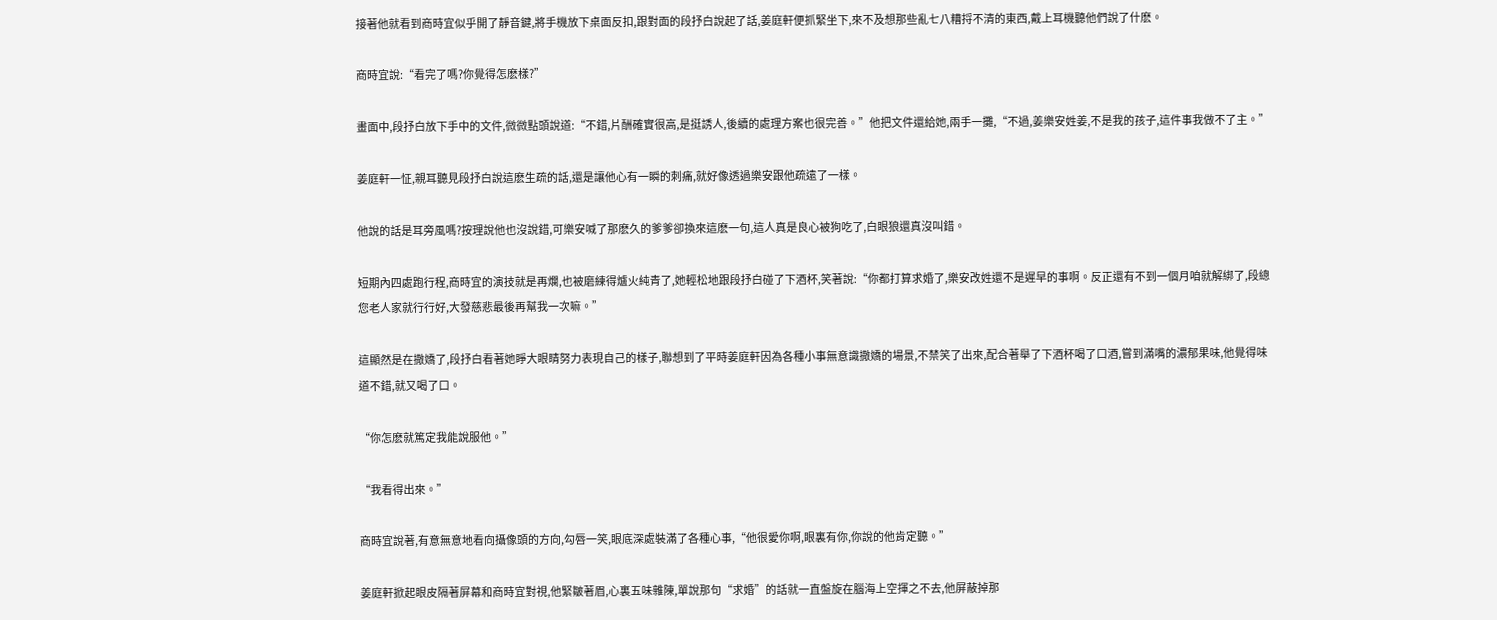接著他就看到商時宜似乎開了靜音鍵,將手機放下桌面反扣,跟對面的段抒白說起了話,姜庭軒便抓緊坐下,來不及想那些亂七八糟捋不清的東西,戴上耳機聽他們說了什麽。

商時宜說:“看完了嗎?你覺得怎麽樣?”

畫面中,段抒白放下手中的文件,微微點頭說道:“不錯,片酬確實很高,是挺誘人,後續的處理方案也很完善。”他把文件還給她,兩手一攤,“不過,姜樂安姓姜,不是我的孩子,這件事我做不了主。”

姜庭軒一怔,親耳聽見段抒白說這麽生疏的話,還是讓他心有一瞬的刺痛,就好像透過樂安跟他疏遠了一樣。

他說的話是耳旁風嗎?按理說他也沒說錯,可樂安喊了那麽久的爹爹卻換來這麽一句,這人真是良心被狗吃了,白眼狼還真沒叫錯。

短期內四處跑行程,商時宜的演技就是再爛,也被磨練得爐火純青了,她輕松地跟段抒白碰了下酒杯,笑著說:“你都打算求婚了,樂安改姓還不是遲早的事啊。反正還有不到一個月咱就解綁了,段總您老人家就行行好,大發慈悲最後再幫我一次嘛。”

這顯然是在撒嬌了,段抒白看著她睜大眼睛努力表現自己的樣子,聯想到了平時姜庭軒因為各種小事無意識撒嬌的場景,不禁笑了出來,配合著舉了下酒杯喝了口酒,嘗到滿嘴的濃郁果味,他覺得味道不錯,就又喝了口。

“你怎麽就篤定我能說服他。”

“我看得出來。”

商時宜說著,有意無意地看向攝像頭的方向,勾唇一笑,眼底深處裝滿了各種心事,“他很愛你啊,眼裏有你,你說的他肯定聽。”

姜庭軒掀起眼皮隔著屏幕和商時宜對視,他緊皺著眉,心裏五味雜陳,單說那句“求婚”的話就一直盤旋在腦海上空揮之不去,他屏蔽掉那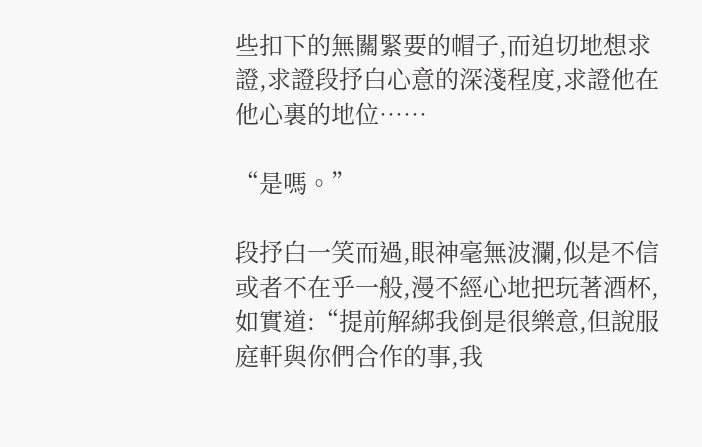些扣下的無關緊要的帽子,而迫切地想求證,求證段抒白心意的深淺程度,求證他在他心裏的地位……

“是嗎。”

段抒白一笑而過,眼神毫無波瀾,似是不信或者不在乎一般,漫不經心地把玩著酒杯,如實道:“提前解綁我倒是很樂意,但說服庭軒與你們合作的事,我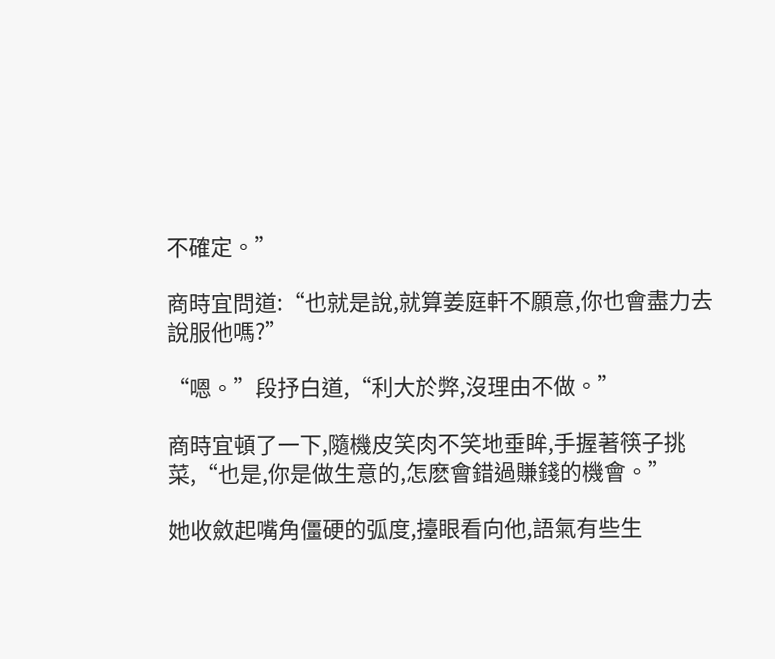不確定。”

商時宜問道:“也就是說,就算姜庭軒不願意,你也會盡力去說服他嗎?”

“嗯。”段抒白道,“利大於弊,沒理由不做。”

商時宜頓了一下,隨機皮笑肉不笑地垂眸,手握著筷子挑菜,“也是,你是做生意的,怎麽會錯過賺錢的機會。”

她收斂起嘴角僵硬的弧度,擡眼看向他,語氣有些生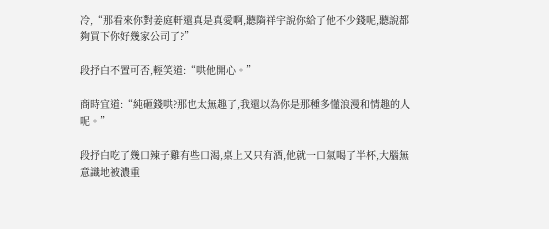冷,“那看來你對姜庭軒還真是真愛啊,聽隋祥宇說你給了他不少錢呢,聽說都夠買下你好幾家公司了?”

段抒白不置可否,輕笑道:“哄他開心。”

商時宜道:“純砸錢哄?那也太無趣了,我還以為你是那種多懂浪漫和情趣的人呢。”

段抒白吃了幾口辣子雞有些口渴,桌上又只有酒,他就一口氣喝了半杯,大腦無意識地被濃重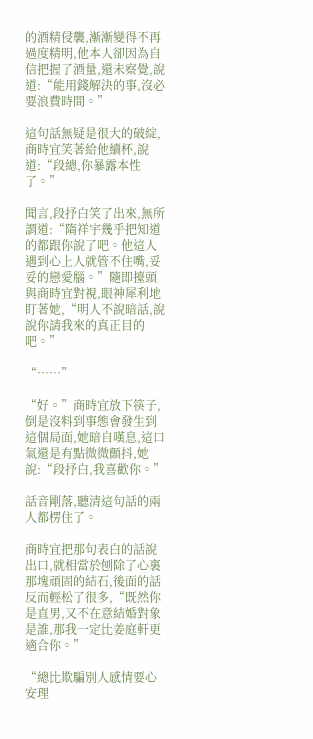的酒精侵襲,漸漸變得不再過度精明,他本人卻因為自信把握了酒量,還未察覺,說道:“能用錢解決的事,沒必要浪費時間。”

這句話無疑是很大的破綻,商時宜笑著給他續杯,說道:“段總,你暴露本性了。”

聞言,段抒白笑了出來,無所謂道:“隋祥宇幾乎把知道的都跟你說了吧。他這人遇到心上人就管不住嘴,妥妥的戀愛腦。”隨即擡頭與商時宜對視,眼神犀利地盯著她,“明人不說暗話,說說你請我來的真正目的吧。”

“……”

“好。”商時宜放下筷子,倒是沒料到事態會發生到這個局面,她暗自嘆息,這口氣還是有點微微顫抖,她說:“段抒白,我喜歡你。”

話音剛落,聽清這句話的兩人都楞住了。

商時宜把那句表白的話說出口,就相當於刨除了心裏那塊頑固的結石,後面的話反而輕松了很多,“既然你是直男,又不在意結婚對象是誰,那我一定比姜庭軒更適合你。”

“總比欺騙別人感情要心安理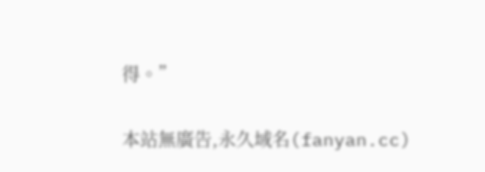得。”

本站無廣告,永久域名(fanyan.cc)